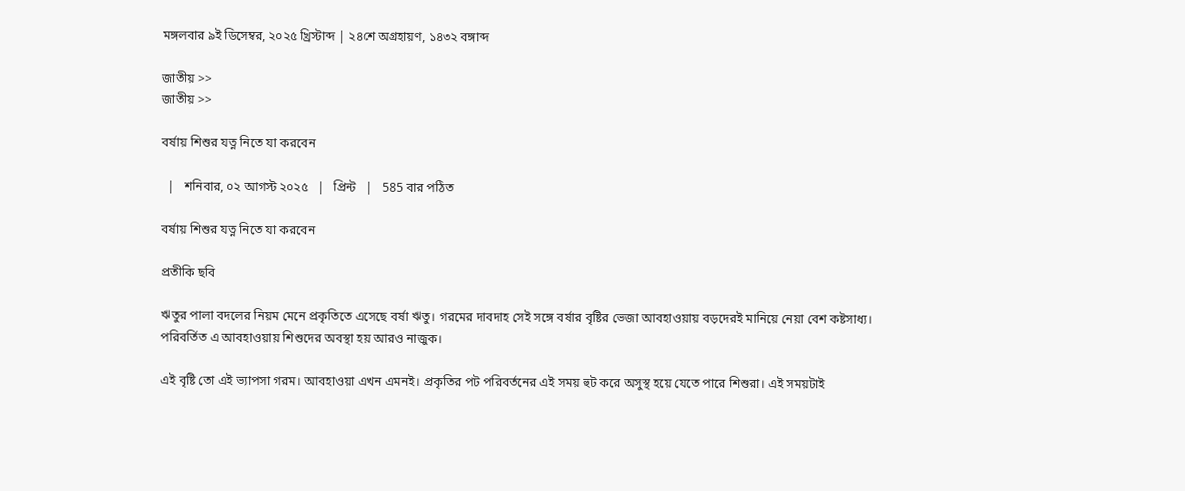মঙ্গলবার ৯ই ডিসেম্বর, ২০২৫ খ্রিস্টাব্দ | ২৪শে অগ্রহায়ণ, ১৪৩২ বঙ্গাব্দ

জাতীয় >>
জাতীয় >>

বর্ষায় শিশুর যত্ন নিতে যা করবেন

  |   শনিবার, ০২ আগস্ট ২০২৫   |   প্রিন্ট   |   585 বার পঠিত

বর্ষায় শিশুর যত্ন নিতে যা করবেন

প্রতীকি ছবি

ঋতুর পালা বদলের নিয়ম মেনে প্রকৃতিতে এসেছে বর্ষা ঋতু। গরমের দাবদাহ সেই সঙ্গে বর্ষার বৃষ্টির ভেজা আবহাওয়ায় বড়দেরই মানিয়ে নেয়া বেশ কষ্টসাধ্য।
পরিবর্তিত এ আবহাওয়ায় শিশুদের অবস্থা হয় আরও নাজুক।

এই বৃষ্টি তো এই ভ্যাপসা গরম। আবহাওয়া এখন এমনই। প্রকৃতির পট পরিবর্তনের এই সময় হুট করে অসুস্থ হয়ে যেতে পারে শিশুরা। এই সময়টাই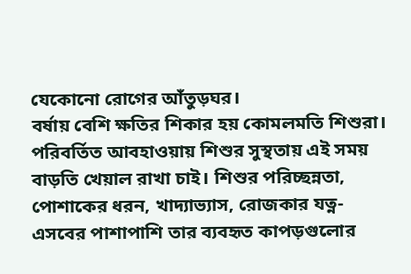যেকোনো রোগের আঁতুড়ঘর।
বর্ষায় বেশি ক্ষতির শিকার হয় কোমলমতি শিশুরা। পরিবর্তিত আবহাওয়ায় শিশুর সুস্থতায় এই সময় বাড়তি খেয়াল রাখা চাই। শিশুর পরিচ্ছন্নতা, পোশাকের ধরন, খাদ্যাভ্যাস, রোজকার যত্ন- এসবের পাশাপাশি তার ব্যবহৃত কাপড়গুলোর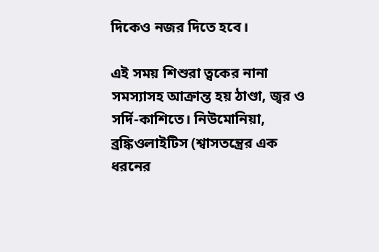দিকেও নজর দিতে হবে।

এই সময় শিশুরা ত্বকের নানা সমস্যাসহ আক্রান্ত হয় ঠাণ্ডা, জ্বর ও সর্দি-কাশিতে। নিউমোনিয়া, ব্রঙ্কিওলাইটিস (শ্বাসতন্ত্রের এক ধরনের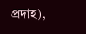প্রদাহ),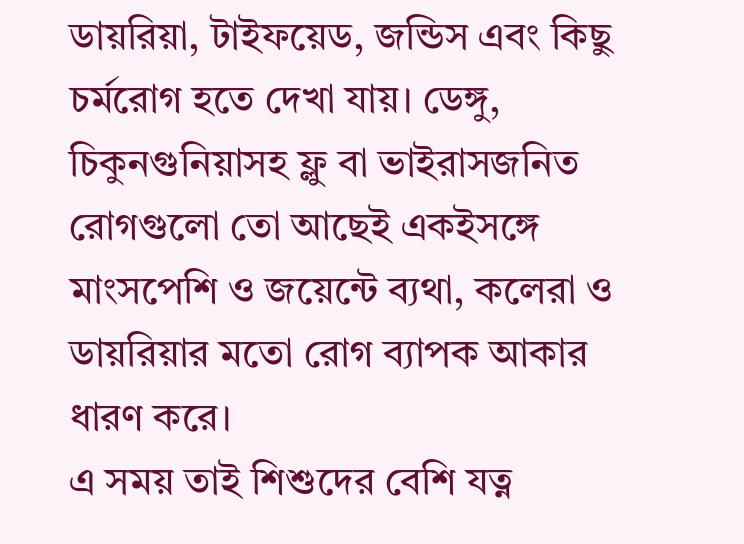ডায়রিয়া, টাইফয়েড, জন্ডিস এবং কিছু চর্মরোগ হতে দেখা যায়। ডেঙ্গু, চিকুনগুনিয়াসহ ফ্লু বা ভাইরাসজনিত রোগগুলো তো আছেই একইসঙ্গে মাংসপেশি ও জয়েন্টে ব্যথা, কলেরা ও ডায়রিয়ার মতো রোগ ব্যাপক আকার ধারণ করে।
এ সময় তাই শিশুদের বেশি যত্ন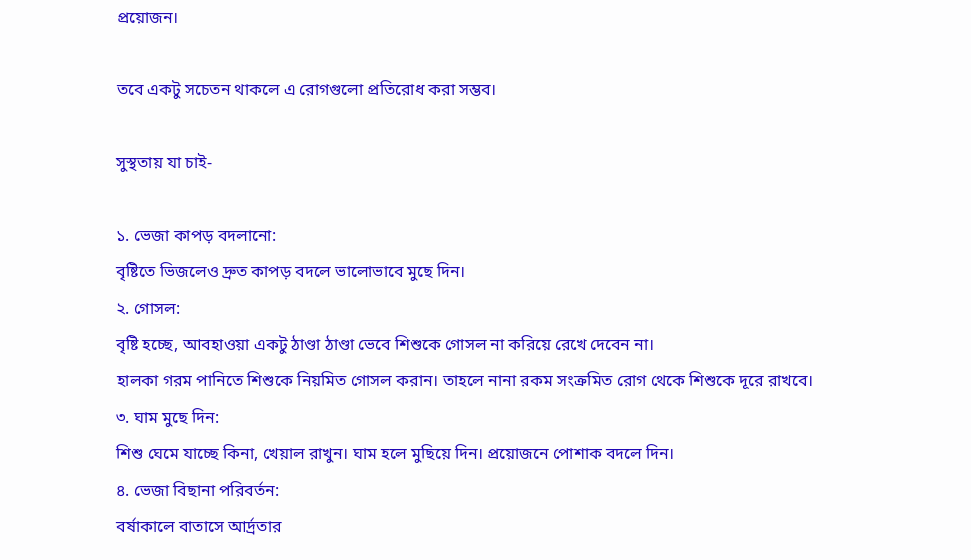প্রয়োজন।

তবে একটু সচেতন থাকলে এ রোগগুলো প্রতিরোধ করা সম্ভব।

সুস্থতায় যা চাই-

১. ভেজা কাপড় বদলানো:
বৃষ্টিতে ভিজলেও দ্রুত কাপড় বদলে ভালোভাবে মুছে দিন।
২. গোসল:
বৃষ্টি হচ্ছে, আবহাওয়া একটু ঠাণ্ডা ঠাণ্ডা ভেবে শিশুকে গোসল না করিয়ে রেখে দেবেন না।
হালকা গরম পানিতে শিশুকে নিয়মিত গোসল করান। তাহলে নানা রকম সংক্রমিত রোগ থেকে শিশুকে দূরে রাখবে।
৩. ঘাম মুছে দিন:
শিশু ঘেমে যাচ্ছে কিনা, খেয়াল রাখুন। ঘাম হলে মুছিয়ে দিন। প্রয়োজনে পোশাক বদলে দিন।
৪. ভেজা বিছানা পরিবর্তন:
বর্ষাকালে বাতাসে আর্দ্রতার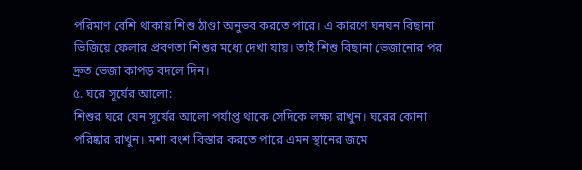পরিমাণ বেশি থাকায় শিশু ঠাণ্ডা অনুভব করতে পারে। এ কারণে ঘনঘন বিছানা ভিজিয়ে ফেলার প্রবণতা শিশুর মধ্যে দেখা যায়। তাই শিশু বিছানা ভেজানোর পর দ্রুত ভেজা কাপড় বদলে দিন।
৫. ঘরে সূর্যের আলো:
শিশুর ঘরে যেন সূর্যের আলো পর্যাপ্ত থাকে সেদিকে লক্ষ্য রাখুন। ঘরের কোনা পরিষ্কার রাখুন। মশা বংশ বিস্তার করতে পারে এমন স্থানের জমে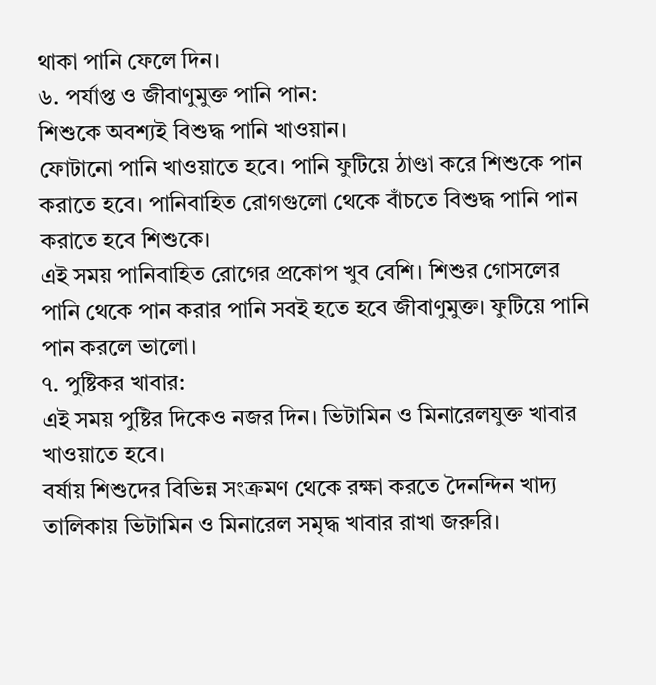থাকা পানি ফেলে দিন।
৬. পর্যাপ্ত ও জীবাণুমুক্ত পানি পান:
শিশুকে অবশ্যই বিশুদ্ধ পানি খাওয়ান।
ফোটানো পানি খাওয়াতে হবে। পানি ফুটিয়ে ঠাণ্ডা করে শিশুকে পান করাতে হবে। পানিবাহিত রোগগুলো থেকে বাঁচতে বিশুদ্ধ পানি পান করাতে হবে শিশুকে।
এই সময় পানিবাহিত রোগের প্রকোপ খুব বেশি। শিশুর গোসলের পানি থেকে পান করার পানি সবই হতে হবে জীবাণুমুক্ত। ফুটিয়ে পানি পান করলে ভালো।
৭. পুষ্টিকর খাবার:
এই সময় পুষ্টির দিকেও নজর দিন। ভিটামিন ও মিনারেলযুক্ত খাবার খাওয়াতে হবে।
বর্ষায় শিশুদের বিভিন্ন সংক্রমণ থেকে রক্ষা করতে দৈনন্দিন খাদ্য তালিকায় ভিটামিন ও মিনারেল সমৃদ্ধ খাবার রাখা জরুরি।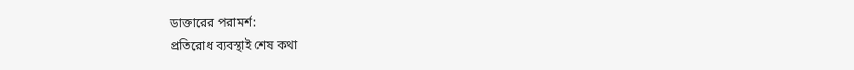ডাক্তারের পরামর্শ:
প্রতিরোধ ব্যবস্থাই শেষ কথা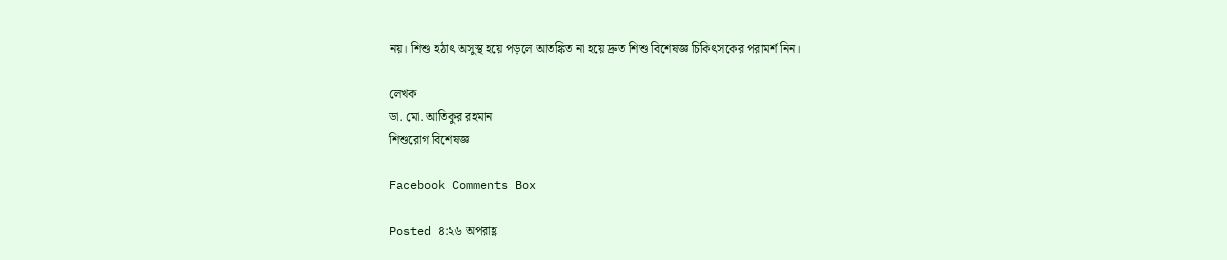নয়। শিশু হঠাৎ অসুস্থ হয়ে পড়লে আতঙ্কিত না হয়ে দ্রুত শিশু বিশেষজ্ঞ চিকিৎসকের পরামর্শ নিন।

লেখক
ডা. মো. আতিকুর রহমান
শিশুরোগ বিশেষজ্ঞ

Facebook Comments Box

Posted ৪:২৬ অপরাহ্ণ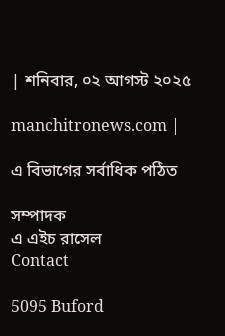| শনিবার, ০২ আগস্ট ২০২৫

manchitronews.com |

এ বিভাগের সর্বাধিক পঠিত

সম্পাদক
এ এইচ রাসেল
Contact

5095 Buford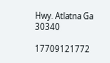Hwy. Atlatna Ga 30340

17709121772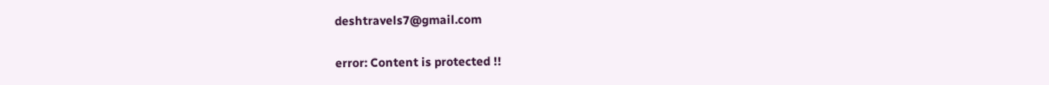deshtravels7@gmail.com

error: Content is protected !!